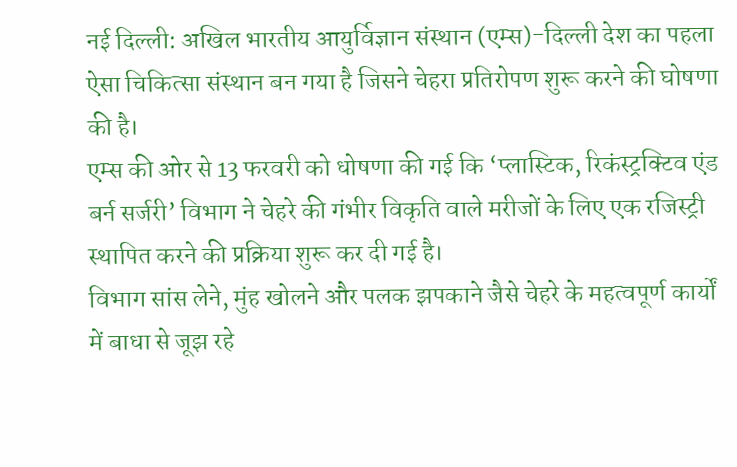नई दिल्ली: अखिल भारतीय आयुर्विज्ञान संस्थान (एम्स)-दिल्ली देश का पहला ऐसा चिकित्सा संस्थान बन गया है जिसने चेहरा प्रतिरोपण शुरू करने की घोषणा की है।
एम्स की ओर से 13 फरवरी को धोषणा की गई कि ‘प्लास्टिक, रिकंस्ट्रक्टिव एंड बर्न सर्जरी’ विभाग ने चेहरे की गंभीर विकृति वाले मरीजों के लिए एक रजिस्ट्री स्थापित करने की प्रक्रिया शुरू कर दी गई है।
विभाग सांस लेने, मुंह खोलने और पलक झपकाने जैसे चेहरे के महत्वपूर्ण कार्यों में बाधा से जूझ रहे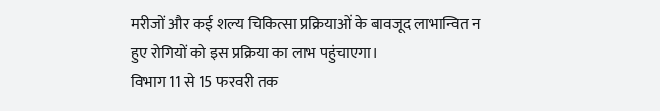मरीजों और कई शल्य चिकित्सा प्रक्रियाओं के बावजूद लाभान्वित न हुए रोगियों को इस प्रक्रिया का लाभ पहुंचाएगा।
विभाग 11 से 15 फरवरी तक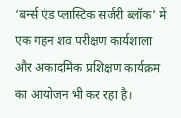‘बर्न्स एंड प्लास्टिक सर्जरी ब्लॉक’ में एक गहन शव परीक्षण कार्यशाला और अकादमिक प्रशिक्षण कार्यक्रम का आयोजन भी कर रहा है।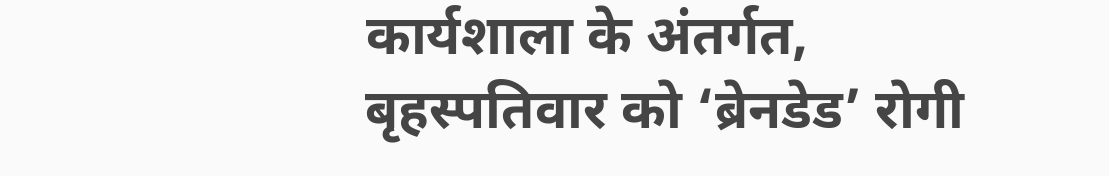कार्यशाला के अंतर्गत, बृहस्पतिवार को ‘ब्रेनडेड’ रोगी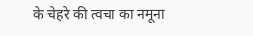के चेहरे की त्वचा का नमूना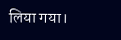लिया गया।